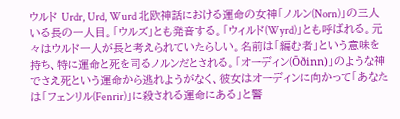ウルド Urdr, Urd, Wurd 北欧神話における運命の女神「ノルン(Norn)」の三人いる長の一人目。「ウルズ」とも発音する。「ウィルド(Wyrd)」とも呼ばれる。元々はウルド一人が長と考えられていたらしい。名前は「編む者」という意味を持ち、特に運命と死を司るノルンだとされる。「オーディン(Ōðinn)」のような神でさえ死という運命から逃れようがなく、彼女はオーディンに向かって「あなたは「フェンリル(Fenrir)」に殺される運命にある」と警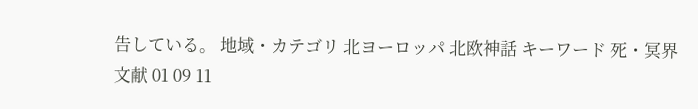告している。 地域・カテゴリ 北ヨーロッパ 北欧神話 キーワード 死・冥界 文献 01 09 11